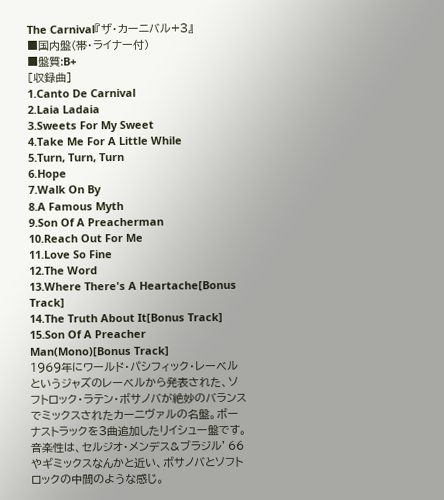The Carnival『ザ・カーニバル+3』
■国内盤(帯・ライナー付)
■盤質:B+
[収録曲]
1.Canto De Carnival
2.Laia Ladaia
3.Sweets For My Sweet
4.Take Me For A Little While
5.Turn, Turn, Turn
6.Hope
7.Walk On By
8.A Famous Myth
9.Son Of A Preacherman
10.Reach Out For Me
11.Love So Fine
12.The Word
13.Where There's A Heartache[Bonus Track]
14.The Truth About It[Bonus Track]
15.Son Of A Preacher Man(Mono)[Bonus Track]
1969年にワールド・パシフィック・レーベルというジャズのレーベルから発表された、ソフトロック・ラテン・ボサノバが絶妙のバランスでミックスされたカーニヴァルの名盤。ボーナストラックを3曲追加したリイシュー盤です。
音楽性は、セルジオ・メンデス&ブラジル’66やギミックスなんかと近い、ボサノバとソフトロックの中間のような感じ。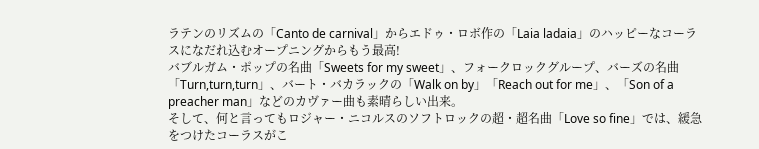ラテンのリズムの「Canto de carnival」からエドゥ・ロボ作の「Laia ladaia」のハッピーなコーラスになだれ込むオープニングからもう最高!
バブルガム・ポップの名曲「Sweets for my sweet」、フォークロックグループ、バーズの名曲「Turn,turn,turn」、バート・バカラックの「Walk on by」「Reach out for me」、「Son of a preacher man」などのカヴァー曲も素晴らしい出来。
そして、何と言ってもロジャー・ニコルスのソフトロックの超・超名曲「Love so fine」では、緩急をつけたコーラスがこ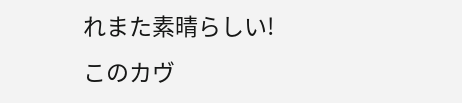れまた素晴らしい!
このカヴ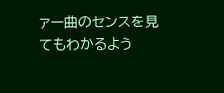ァー曲のセンスを見てもわかるよう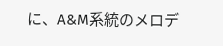に、A&M系統のメロデ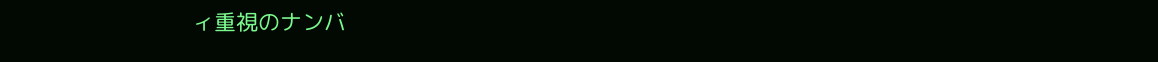ィ重視のナンバ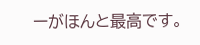ーがほんと最高です。